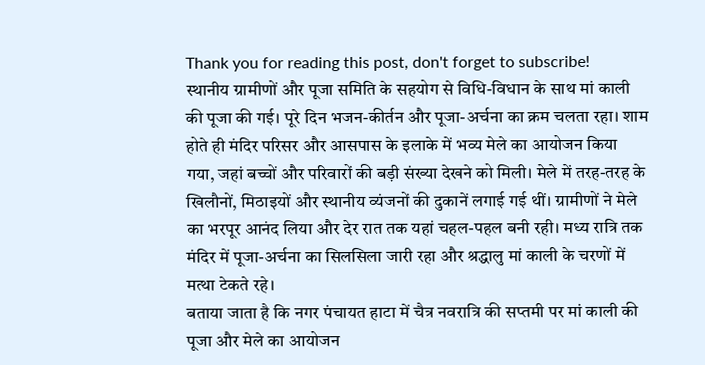Thank you for reading this post, don't forget to subscribe!
स्थानीय ग्रामीणों और पूजा समिति के सहयोग से विधि-विधान के साथ मां काली की पूजा की गई। पूरे दिन भजन-कीर्तन और पूजा-अर्चना का क्रम चलता रहा। शाम होते ही मंदिर परिसर और आसपास के इलाके में भव्य मेले का आयोजन किया गया, जहां बच्चों और परिवारों की बड़ी संख्या देखने को मिली। मेले में तरह-तरह के खिलौनों, मिठाइयों और स्थानीय व्यंजनों की दुकानें लगाई गई थीं। ग्रामीणों ने मेले का भरपूर आनंद लिया और देर रात तक यहां चहल-पहल बनी रही। मध्य रात्रि तक मंदिर में पूजा-अर्चना का सिलसिला जारी रहा और श्रद्धालु मां काली के चरणों में मत्था टेकते रहे।
बताया जाता है कि नगर पंचायत हाटा में चैत्र नवरात्रि की सप्तमी पर मां काली की पूजा और मेले का आयोजन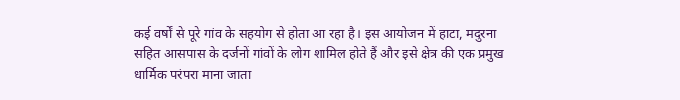कई वर्षों से पूरे गांव के सहयोग से होता आ रहा है। इस आयोजन में हाटा, मदुरना सहित आसपास के दर्जनों गांवों के लोग शामिल होते हैं और इसे क्षेत्र की एक प्रमुख धार्मिक परंपरा माना जाता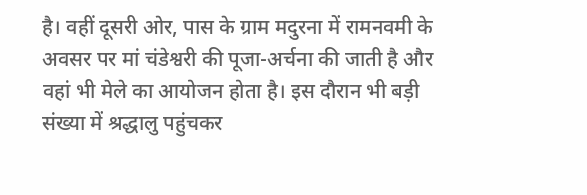है। वहीं दूसरी ओर, पास के ग्राम मदुरना में रामनवमी के अवसर पर मां चंडेश्वरी की पूजा-अर्चना की जाती है और वहां भी मेले का आयोजन होता है। इस दौरान भी बड़ी संख्या में श्रद्धालु पहुंचकर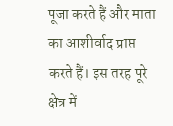पूजा करते हैं और माता का आशीर्वाद प्राप्त करते हैं। इस तरह पूरे क्षेत्र में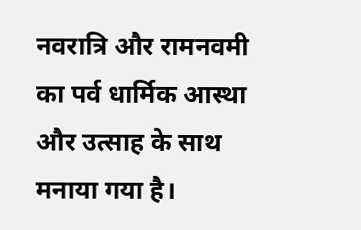नवरात्रि और रामनवमी का पर्व धार्मिक आस्था और उत्साह के साथ मनाया गया है।